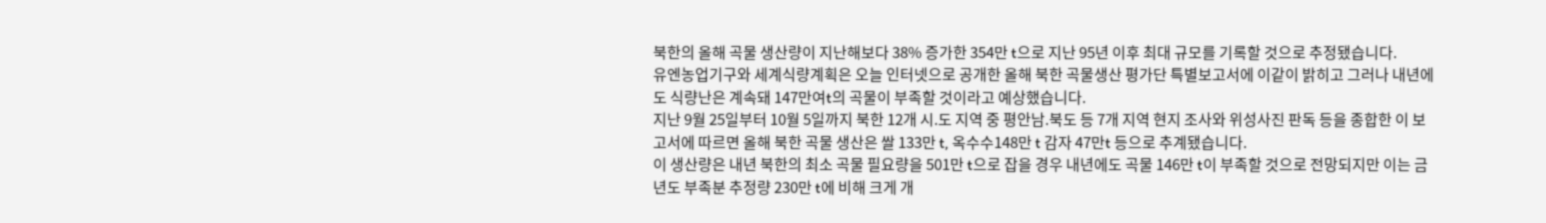북한의 올해 곡물 생산량이 지난해보다 38% 증가한 354만 t으로 지난 95년 이후 최대 규모를 기록할 것으로 추정됐습니다.
유엔농업기구와 세계식량계획은 오늘 인터넷으로 공개한 올해 북한 곡물생산 평가단 특별보고서에 이같이 밝히고 그러나 내년에도 식량난은 계속돼 147만여t의 곡물이 부족할 것이라고 예상했습니다.
지난 9월 25일부터 10월 5일까지 북한 12개 시.도 지역 중 평안남.북도 등 7개 지역 현지 조사와 위성사진 판독 등을 종합한 이 보고서에 따르면 올해 북한 곡물 생산은 쌀 133만 t, 옥수수148만 t 감자 47만t 등으로 추계됐습니다.
이 생산량은 내년 북한의 최소 곡물 필요량을 501만 t으로 잡을 경우 내년에도 곡물 146만 t이 부족할 것으로 전망되지만 이는 금년도 부족분 추정량 230만 t에 비해 크게 개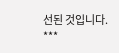선된 것입니다.
***